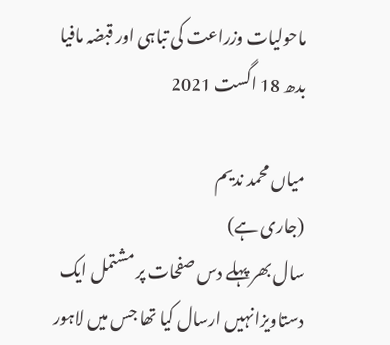ماحولیات وزراعت کی تباہی اور قبضہ مافیا
بدھ 18 اگست 2021

میاں محمد ندیم
(جاری ہے)
سال بھر پہلے دس صفحات پر مشتمل ایک دستاویزانہیں ارسال کیا تھا جس میں لاہور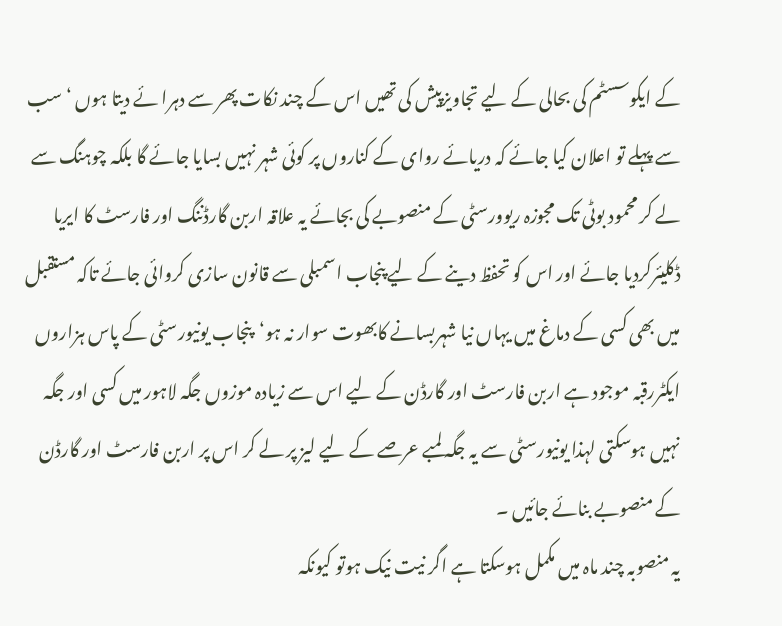کے ایکوسسٹم کی بحالی کے لیے تجاویزپیش کی تھیں اس کے چند نکات پھر سے دہرا ئے دیتا ہوں ‘سب سے پہلے تو اعلان کیا جائے کہ دریائے روای کے کناروں پر کوئی شہر نہیں بسایا جائے گا بلکہ چوہنگ سے لے کر محمود بوٹی تک مجوزہ ریوورسٹی کے منصوبے کی بجائے یہ علاقہ اربن گارڈننگ اور فارسٹ کا ایریا ڈکلیئرکردیا جائے اور اس کو تحفظ دینے کے لیے پنجاب اسمبلی سے قانون سازی کروائی جائے تاکہ مستقبل میں بھی کسی کے دماغ میں یہاں نیا شہربسانے کابھوت سوار نہ ہو‘پنجاب یونیورسٹی کے پاس ہزاروں ایکٹررقبہ موجود ہے اربن فارسٹ اور گارڈن کے لیے اس سے زیادہ موزوں جگہ لاہور میں کسی اور جگہ نہیں ہوسکتی لہذا یونیورسٹی سے یہ جگہ لمبے عرصے کے لیے لیز پر لے کر اس پر اربن فارسٹ اور گارڈن کے منصوبے بنائے جائیں ۔
یہ منصوبہ چند ماہ میں مکمل ہوسکتا ہے اگر نیت نیک ہوتو کیونکہ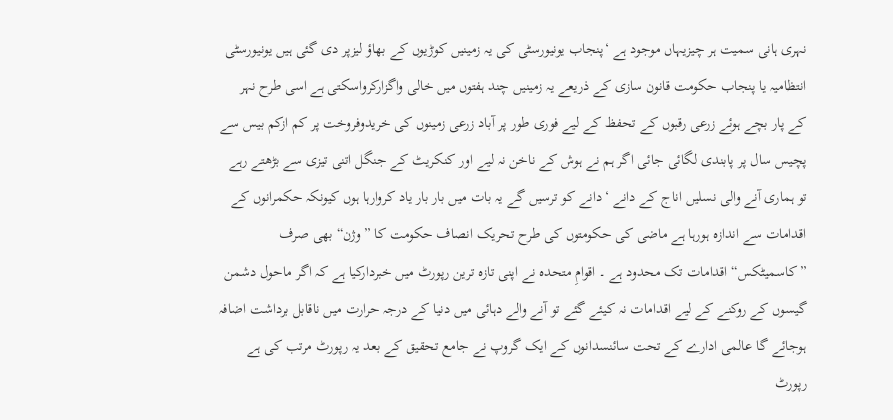نہری ہانی سمیت ہر چیزیہاں موجود ہے ‘پنجاب یونیورسٹی کی یہ زمینیں کوڑیوں کے بھاؤ لیزپر دی گئی ہیں یونیورسٹی انتظامیہ یا پنجاب حکومت قانون سازی کے ذریعے یہ زمینیں چند ہفتوں میں خالی واگزارکرواسکتی ہے اسی طرح نہر کے پار بچے ہوئے زرعی رقبوں کے تحفظ کے لیے فوری طور پر آباد زرعی زمینوں کی خریدوفروخت پر کم ازکم بیس سے پچیس سال پر پابندی لگائی جائی اگر ہم نے ہوش کے ناخن نہ لیے اور کنکریٹ کے جنگل اتنی تیزی سے بڑھتے رہے تو ہماری آنے والی نسلیں اناج کے دانے ‘دانے کو ترسیں گے یہ بات میں بار بار یاد کروارہا ہوں کیونکہ حکمرانوں کے اقدامات سے اندازہ ہورہا ہے ماضی کی حکومتوں کی طرح تحریک انصاف حکومت کا ”وژن“ بھی صرف ”کاسمیٹکس“اقدامات تک محدود ہے ۔ اقوامِ متحدہ نے اپنی تازہ ترین رپورٹ میں خبردارکیا ہے کہ اگر ماحول دشمن گیسوں کے روکنے کے لیے اقدامات نہ کیئے گئے تو آنے والے دہائی میں دنیا کے درجہ حرارت میں ناقابل برداشت اضافہ ہوجائے گا عالمی ادارے کے تحت سائنسدانوں کے ایک گروپ نے جامع تحقیق کے بعد یہ رپورٹ مرتب کی ہے رپورٹ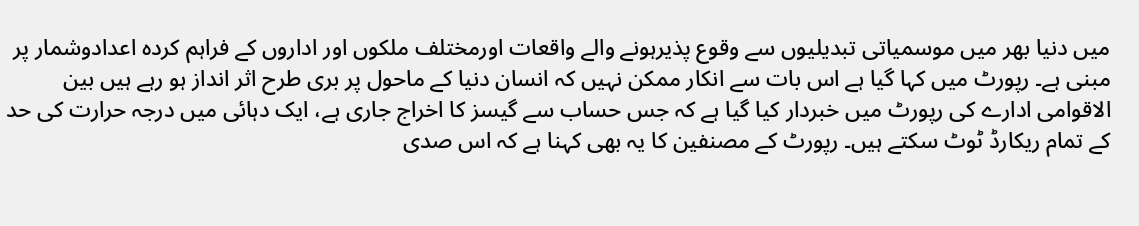میں دنیا بھر میں موسمیاتی تبدیلیوں سے وقوع پذیرہونے والے واقعات اورمختلف ملکوں اور اداروں کے فراہم کردہ اعدادوشمار پر مبنی ہے۔ رپورٹ میں کہا گیا ہے اس بات سے انکار ممکن نہیں کہ انسان دنیا کے ماحول پر بری طرح اثر انداز ہو رہے ہیں بین الاقوامی ادارے کی رپورٹ میں خبردار کیا گیا ہے کہ جس حساب سے گیسز کا اخراج جاری ہے، ایک دہائی میں درجہ حرارت کی حد کے تمام ریکارڈ ٹوٹ سکتے ہیں۔ رپورٹ کے مصنفین کا یہ بھی کہنا ہے کہ اس صدی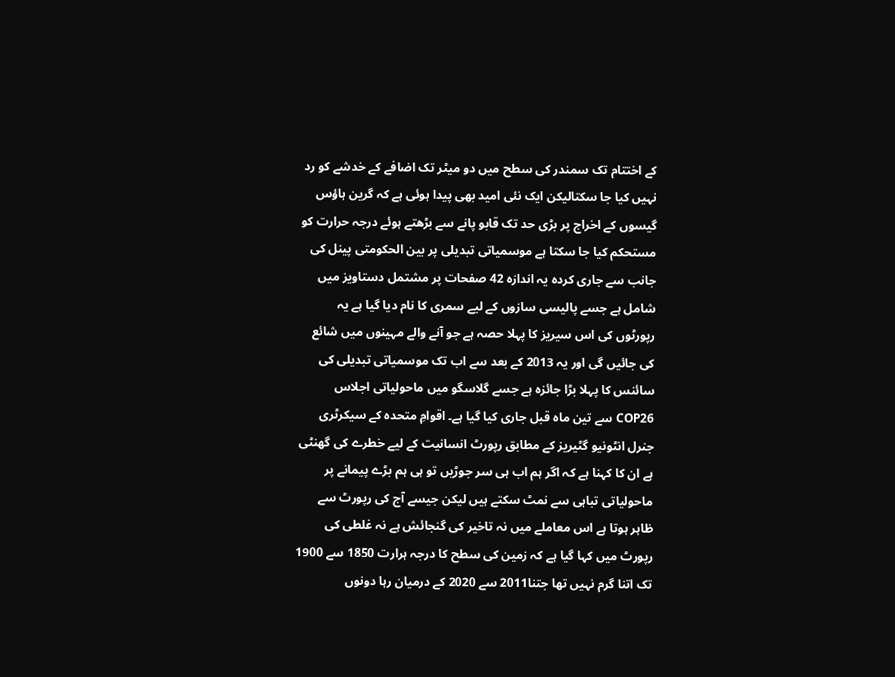کے اختتام تک سمندر کی سطح میں دو میٹر تک اضافے کے خدشے کو رد نہیں کیا جا سکتالیکن ایک نئی امید بھی پیدا ہوئی ہے کہ گرین ہاؤس گیسوں کے اخراج پر بڑی حد تک قابو پانے سے بڑھتے ہوئے درجہ حرارت کو مستحکم کیا جا سکتا ہے موسمیاتی تبدیلی پر بین الحکومتی پینل کی جانب سے جاری کردہ یہ اندازہ 42 صفحات پر مشتمل دستاویز میں شامل ہے جسے پالیسی سازوں کے لیے سمری کا نام دیا گیا ہے یہ رپورٹوں کی اس سیریز کا پہلا حصہ ہے جو آنے والے مہینوں میں شائع کی جائیں گی اور یہ 2013 کے بعد سے اب تک موسمیاتی تبدیلی کی سائنس کا پہلا بڑا جائزہ ہے جسے گلاسگو میں ماحولیاتی اجلاس COP26 سے تین ماہ قبل جاری کیا گیا ہے۔ اقوامِ متحدہ کے سیکرٹری جنرل انٹونیو گٹیریز کے مطابق رپورٹ انسانیت کے لیے خطرے کی گھنٹی ہے ان کا کہنا ہے کہ اگر ہم اب ہی سر جوڑیں تو ہی ہم بڑے پیمانے پر ماحولیاتی تباہی سے نمٹ سکتے ہیں لیکن جیسے آج کی رپورٹ سے ظاہر ہوتا ہے اس معاملے میں نہ تاخیر کی گنجائش ہے نہ غلطی کی رپورٹ میں کہا گیا ہے کہ زمین کی سطح کا درجہ ہرارت 1850 سے 1900 تک اتنا گرم نہیں تھا جتنا2011 سے 2020 کے درمیان رہا دونوں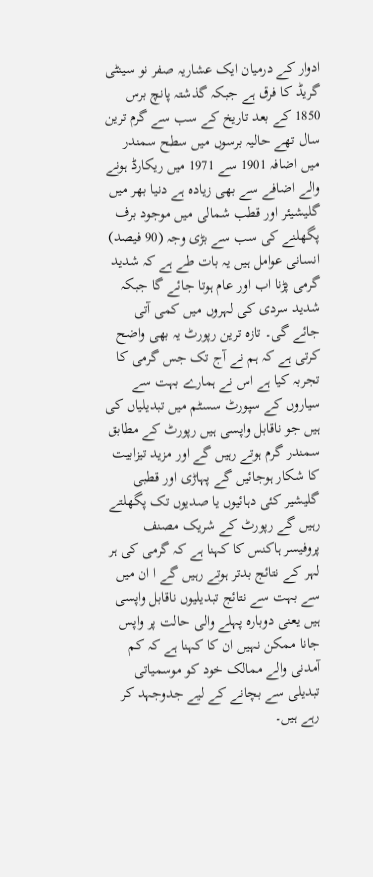ادوار کے درمیان ایک عشاریہ صفر نو سینٹی گریڈ کا فرق ہے جبکہ گذشتہ پانچ برس 1850 کے بعد تاریخ کے سب سے گرم ترین سال تھے حالیہ برسوں میں سطح سمندر میں اضافہ 1901 سے 1971 میں ریکارڈ ہونے والے اضافے سے بھی زیادہ ہے دنیا بھر میں گلیشیئر اور قطب شمالی میں موجود برف پگھلنے کی سب سے بڑی وجہ (90 فیصد) انسانی عوامل ہیں یہ بات طے ہے کہ شدید گرمی پڑنا اب اور عام ہوتا جائے گا جبکہ شدید سردی کی لہروں میں کمی آتی جائے گی۔ تازہ ترین رپورٹ یہ بھی واضح کرتی ہے کہ ہم نے آج تک جس گرمی کا تجربہ کیا ہے اس نے ہمارے بہت سے سیاروں کے سپورٹ سسٹم میں تبدیلیاں کی ہیں جو ناقابل واپسی ہیں رپورٹ کے مطابق سمندر گرم ہوتے رہیں گے اور مزید تیزابیت کا شکار ہوجائیں گے پہاڑی اور قطبی گلیشیر کئی دہائیوں یا صدیوں تک پگھلتے رہیں گے رپورٹ کے شریک مصنف پروفیسر ہاکنس کا کہنا ہے کہ گرمی کی ہر لہر کے نتائج بدتر ہوتے رہیں گے ا ان میں سے بہت سے نتائج تبدیلیوں ناقابل واپسی ہیں یعنی دوبارہ پہلے والی حالت پر واپس جانا ممکن نہیں ان کا کہنا ہے کہ کم آمدنی والے ممالک خود کو موسمیاتی تبدیلی سے بچانے کے لیے جدوجہد کر رہے ہیں۔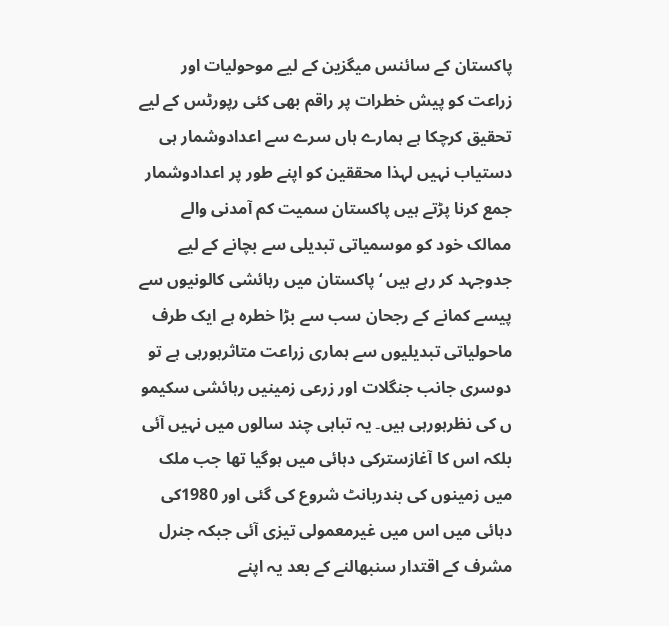پاکستان کے سائنس میگزین کے لیے موحولیات اور زراعت کو پیش خطرات پر راقم بھی کئی رپورٹس کے لیے تحقیق کرچکا ہے ہمارے ہاں سرے سے اعدادوشمار ہی دستیاب نہیں لہذا محققین کو اپنے طور پر اعدادوشمار جمع کرنا پڑتے ہیں پاکستان سمیت کم آمدنی والے ممالک خود کو موسمیاتی تبدیلی سے بچانے کے لیے جدوجہد کر رہے ہیں ‘پاکستان میں رہائشی کالونیوں سے پیسے کمانے کے رجحان سب سے بڑا خطرہ ہے ایک طرف ماحولیاتی تبدیلیوں سے ہماری زراعت متاثرہورہی ہے تو دوسری جانب جنگلات اور زرعی زمینیں رہائشی سکیمو ں کی نظرہورہی ہیں۔ یہ تباہی چند سالوں میں نہیں آئی بلکہ اس کا آغازسترکی دہائی میں ہوگیا تھا جب ملک میں زمینوں کی بندربانٹ شروع کی گئی اور 1980کی دہائی میں اس میں غیرمعمولی تیزی آئی جبکہ جنرل مشرف کے اقتدار سنبھالنے کے بعد یہ اپنے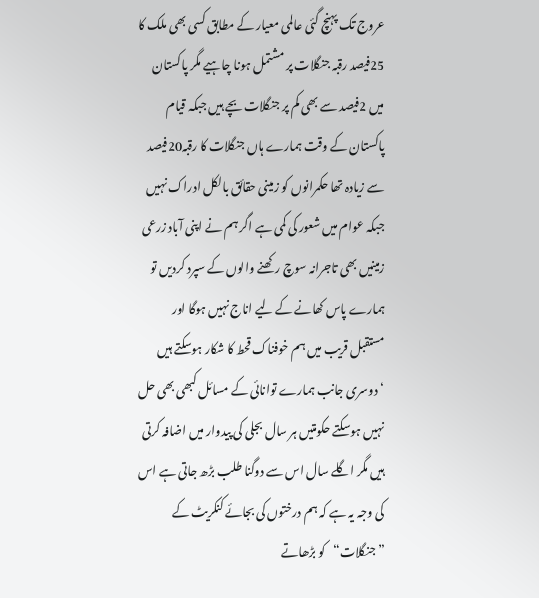عروج تک پہنچ گئی عالمی معیار کے مطابق کسی بھی ملک کا 25فیصد رقبہ جنگلات پر مشتمل ہونا چاہیے مگر پاکستان میں 2فیصد سے بھی کم پر جنگلات بچے ہیں جبکہ قیام پاکستان کے وقت ہمارے ہاں جنگلات کا رقبہ20فیصد سے زیادہ تھا حکمرانوں کو زمینی حقائق بالکل ادراک نہیں جبکہ عوام میں شعور کی کمی ہے اگر ہم نے اپنی آباد زرعی زمینیں بھی تاجرانہ سوچ رکھنے والوں کے سپرد کردیں تو ہمارے پاس کھانے کے لیے اناج نہیں ہوگا اور مستقبل قریب میں ہم خوفناک قحط کا شکار ہوسکتے ہیں ‘دوسری جانب ہمارے توانائی کے مسائل کبھی بھی حل نہیں ہوسکتے حکومتیں ہر سال بجلی کی پیدوار میں اضافہ کرتی ہیں مگر اگلے سال اس سے دوگنا طلب بڑھ جاتی ہے اس کی وجہ یہ ہے کہ ہم درختوں کی بجائے کنکریٹ کے ”جنگلات“کو بڑھاتے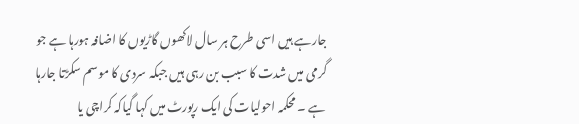جارہے ہیں اسی طرح ہر سال لاکھوں گاڑیوں کا اضافہ ہورہا ہے جو گرمی میں شدت کا سبب بن رہی ہیں جبکہ سردی کا موسم سکڑتا جارہا ہے ۔ محکمہ احولیات کی ایک رپورٹ میں کہا گیاکہ کراچی یا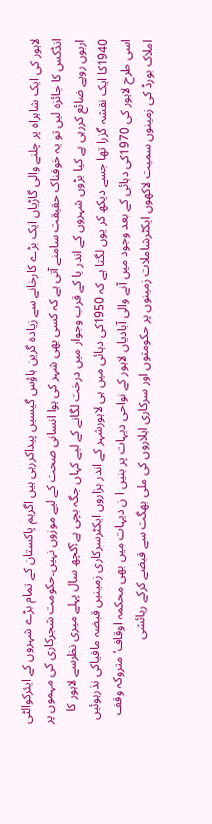لاہور کی ایک شاہراہ پر چلنے والی گاڑیاں ایک بڑے کارخانے سے زیادہ گرین ہاؤس گیسیں پیداکررہی ہیں اگرہم پاکستان کے تمام بڑے شہروں کے ایئرکوالٹی انڈکس کا جائزہ لیں تو یہ خوفناک حقیقت سامنے آتی ہے کہ کسی بھی شہر کی ہوا انسانی صحت کے لیے موزوں نہیں۔حکومت شجرکاری کی مہموں پر اربوں روپے ضائع کررہی ہے کیا بڑوں شہروں کے اندر یا کے قرب وجوار میں درخت لگانے کے لیے کہاں جگہ بچی ہے؟کچھ سال پہلے میری نظرسے لاہور کا 1940کا ایک نقشہ گزرا تھا جسے دیکھ کر یوں لگتا ہے کہ 1950کی دہائی میں ہی لاہورشہر کے اندر ہزاروں ایکٹرسرکاری زمینیں قبضہ مافیاکی نذرہوئیں اسی طرح لاہور کی 1970کی دہائی کے بعد وجود میں آنے والی آبادیاں لاہور کے نواحی دیہات پر بنیں ا ن دیہات میں بھی محکمہ اوقاف‘متروکہ وقف املاک بورڈ کی زمینوں سمیت لاکھوں ایکٹرشاملات زمینوں پر حکومتوں اور سرکاری اہلاروں کی ملی بھگت سے قبضے کرکے رہائشی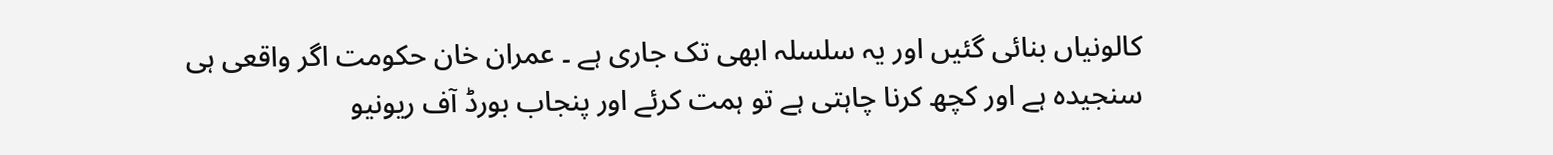کالونیاں بنائی گئیں اور یہ سلسلہ ابھی تک جاری ہے ۔ عمران خان حکومت اگر واقعی ہی سنجیدہ ہے اور کچھ کرنا چاہتی ہے تو ہمت کرئے اور پنجاب بورڈ آف ریونیو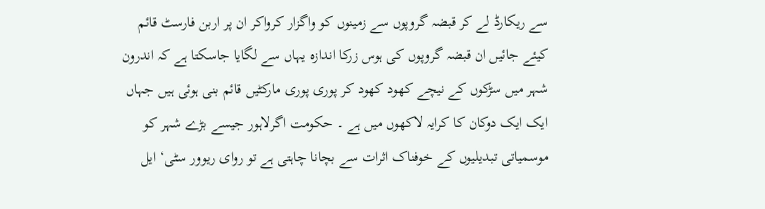سے ریکارڈ لے کر قبضہ گروپوں سے زمینوں کو واگزار کرواکر ان پر اربن فارسٹ قائم کیئے جائیں ان قبضہ گروپوں کی ہوس زرکا اندازہ یہاں سے لگایا جاسکتا ہے کہ اندرون شہر میں سڑکوں کے نیچے کھود کھود کر پوری پوری مارکٹیں قائم بنی ہوئی ہیں جہاں ایک ایک دوکان کا کرایہ لاکھوں میں ہے ۔ حکومت اگرلاہور جیسے بڑے شہر کو موسمیاتی تبدیلیوں کے خوفناک اثرات سے بچانا چاہتی ہے تو روای ریوور سٹی‘ ایل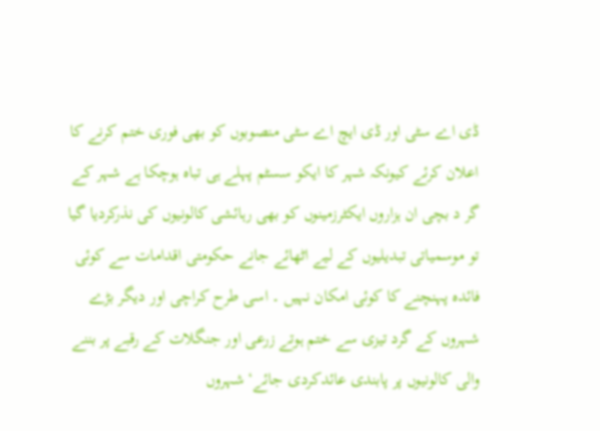ڈی اے سٹی اور ڈی ایچ اے سٹی منصوبوں کو بھی فوری ختم کرنے کا اعلان کرئے کیونکہ شہر کا ایکو سسٹم پہلے ہی تباہ ہوچکا ہے شہر کے گر د بچی ان ہزاروں ایکٹرزمینوں کو بھی رہائشی کالونیوں کی نذرکردیا گیا تو موسمیاتی تبدیلیوں کے لیے اٹھائے جانے حکومتی اقدامات سے کوئی فائدہ پہنچنے کا کوئی امکان نہیں ۔ اسی طرح کراچی اور دیگر بڑے شہروں کے گرد تیزی سے ختم ہوتے زرعی اور جنگلات کے رقبے پر بننے والی کالونیوں پر پابندی عائدکردی جائے‘شہروں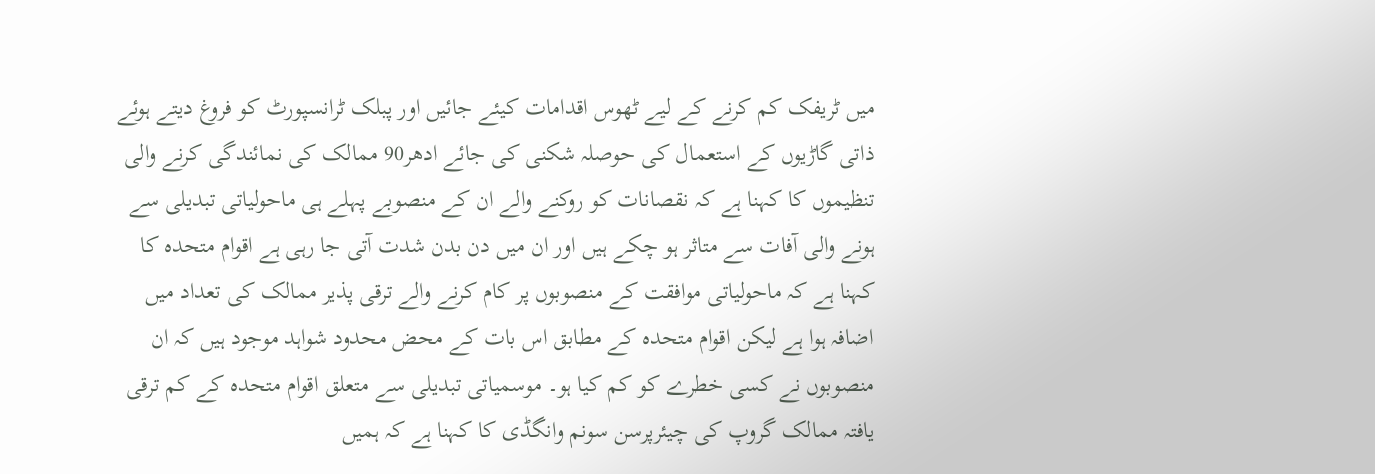میں ٹریفک کم کرنے کے لیے ٹھوس اقدامات کیئے جائیں اور پبلک ٹرانسپورٹ کو فروغ دیتے ہوئے ذاتی گاڑیوں کے استعمال کی حوصلہ شکنی کی جائے ادھر90 ممالک کی نمائندگی کرنے والی تنظیموں کا کہنا ہے کہ نقصانات کو روکنے والے ان کے منصوبے پہلے ہی ماحولیاتی تبدیلی سے ہونے والی آفات سے متاثر ہو چکے ہیں اور ان میں دن بدن شدت آتی جا رہی ہے اقوام متحدہ کا کہنا ہے کہ ماحولیاتی موافقت کے منصوبوں پر کام کرنے والے ترقی پذیر ممالک کی تعداد میں اضافہ ہوا ہے لیکن اقوام متحدہ کے مطابق اس بات کے محض محدود شواہد موجود ہیں کہ ان منصوبوں نے کسی خطرے کو کم کیا ہو۔ موسمیاتی تبدیلی سے متعلق اقوام متحدہ کے کم ترقی یافتہ ممالک گروپ کی چیئرپرسن سونم وانگڈی کا کہنا ہے کہ ہمیں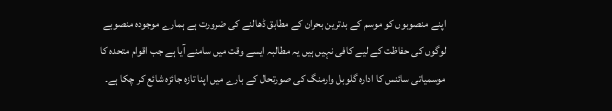اپنے منصوبوں کو موسم کے بدترین بحران کے مطابق ڈھالنے کی ضرورت ہے ہمارے موجودہ منصوبے لوگوں کی حفاظت کے لیے کافی نہیں ہیں یہ مطالبہ ایسے وقت میں سامنے آیا ہے جب اقوام متحدہ کا موسمیاتی سائنس کا ادارہ گلوبل وارمنگ کی صورتحال کے بارے میں اپنا تازہ جائزہ شائع کر چکا ہے۔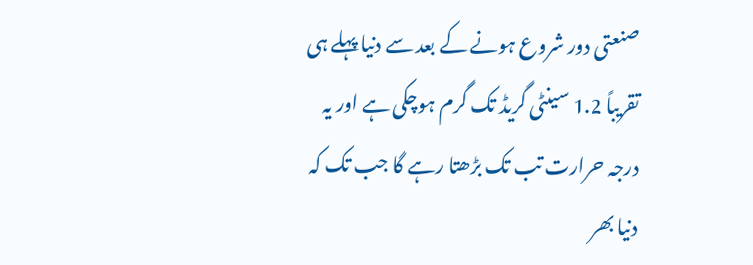صنعتی دور شروع ہونے کے بعد سے دنیا پہلے ہی تقریباً 1.2 سینٹی گریڈ تک گرم ہوچکی ہے اور یہ درجہ حرارت تب تک بڑھتا رہے گا جب تک کہ دنیا بھر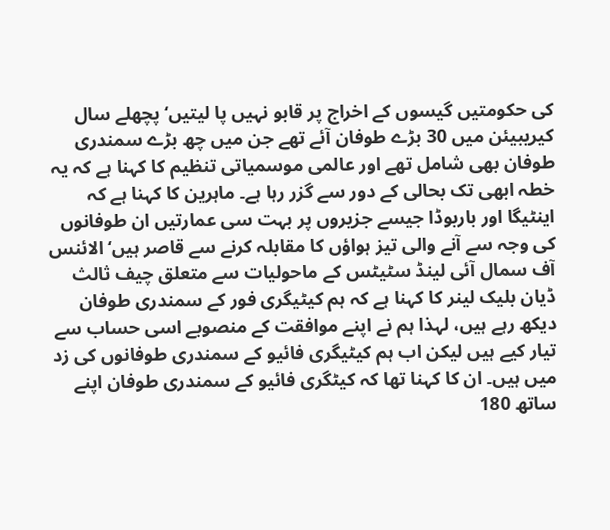کی حکومتیں گیسوں کے اخراج پر قابو نہیں پا لیتیں‘پچھلے سال کیریبیئن میں 30 بڑے طوفان آئے تھے جن میں چھ بڑے سمندری طوفان بھی شامل تھے اور عالمی موسمیاتی تنظیم کا کہنا ہے کہ یہ خطہ ابھی تک بحالی کے دور سے گزر رہا ہے۔ ماہرین کا کہنا ہے کہ اینٹیگا اور باربوڈا جیسے جزیروں پر بہت سی عمارتیں ان طوفانوں کی وجہ سے آنے والی تیز ہواؤں کا مقابلہ کرنے سے قاصر ہیں‘الائنس آف سمال آئی لینڈ سٹیٹس کے ماحولیات سے متعلق چیف ثالث ڈیان بلیک لینر کا کہنا ہے کہ ہم کیٹیگری فور کے سمندری طوفان دیکھ رہے ہیں، لہذا ہم نے اپنے موافقت کے منصوبے اسی حساب سے تیار کیے ہیں لیکن اب ہم کیٹیگری فائیو کے سمندری طوفانوں کی زد میں ہیں۔ ان کا کہنا تھا کہ کیٹگری فائیو کے سمندری طوفان اپنے ساتھ 180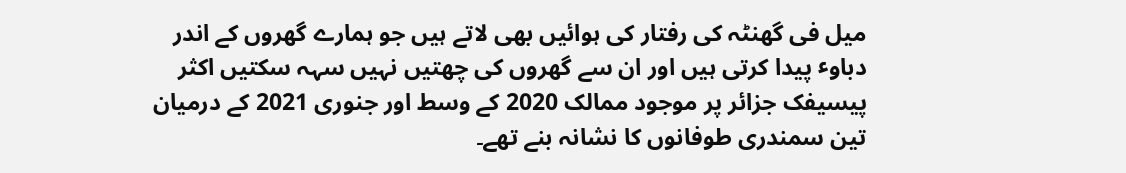میل فی گھنٹہ کی رفتار کی ہوائیں بھی لاتے ہیں جو ہمارے گھروں کے اندر دباوٴ پیدا کرتی ہیں اور ان سے گھروں کی چھتیں نہیں سہہ سکتیں اکثر پیسیفک جزائر پر موجود ممالک 2020 کے وسط اور جنوری 2021 کے درمیان تین سمندری طوفانوں کا نشانہ بنے تھے۔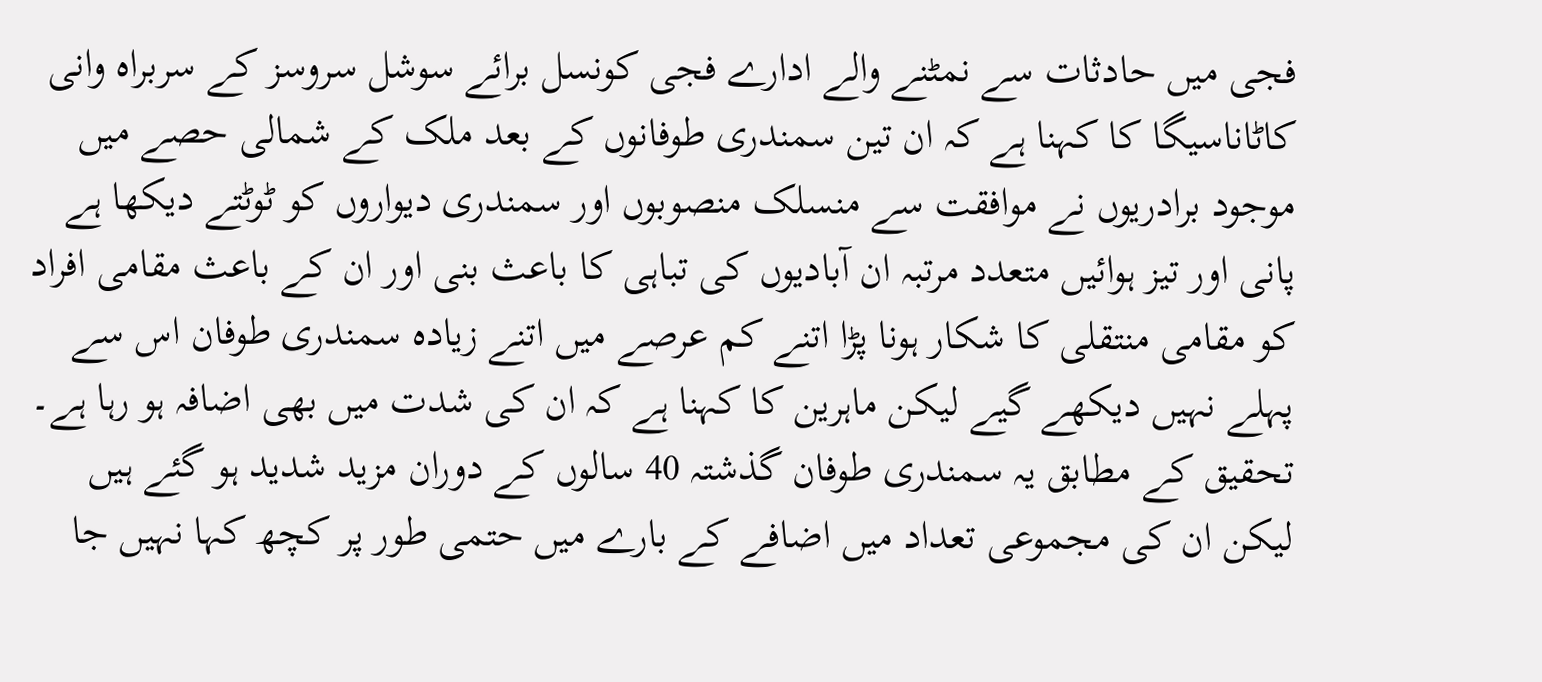فجی میں حادثات سے نمٹنے والے ادارے فجی کونسل برائے سوشل سروسز کے سربراہ وانی کاٹاناسیگا کا کہنا ہے کہ ان تین سمندری طوفانوں کے بعد ملک کے شمالی حصے میں موجود برادریوں نے موافقت سے منسلک منصوبوں اور سمندری دیواروں کو ٹوٹتے دیکھا ہے پانی اور تیز ہوائیں متعدد مرتبہ ان آبادیوں کی تباہی کا باعث بنی اور ان کے باعث مقامی افراد کو مقامی منتقلی کا شکار ہونا پڑا اتنے کم عرصے میں اتنے زیادہ سمندری طوفان اس سے پہلے نہیں دیکھے گیے لیکن ماہرین کا کہنا ہے کہ ان کی شدت میں بھی اضافہ ہو رہا ہے۔ تحقیق کے مطابق یہ سمندری طوفان گذشتہ 40 سالوں کے دوران مزید شدید ہو گئے ہیں لیکن ان کی مجموعی تعداد میں اضافے کے بارے میں حتمی طور پر کچھ کہا نہیں جا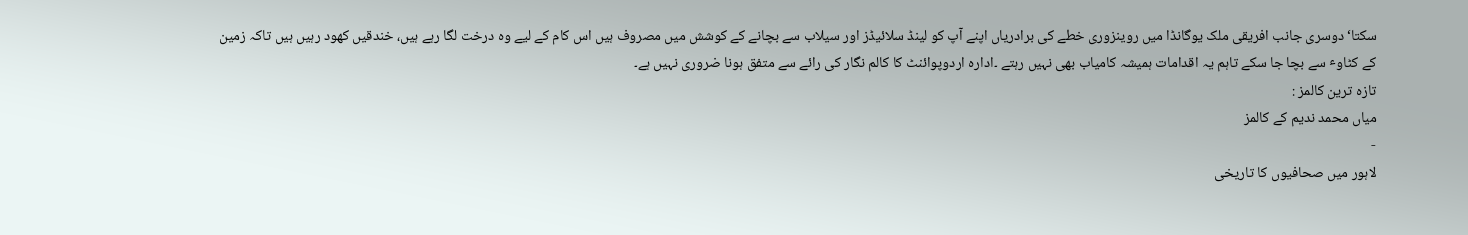سکتا‘دوسری جانب افریقی ملک یوگانڈا میں روینزوری خطے کی برادریاں اپنے آپ کو لینڈ سلائیڈز اور سیلاب سے بچانے کے کوشش میں مصروف ہیں اس کام کے لیے وہ درخت لگا رہے ہیں، خندقیں کھود رہیں ہیں تاکہ زمین کے کٹاوٴ سے بچا جا سکے تاہم یہ اقدامات ہمیشہ کامیاب بھی نہیں رہتے ۔ادارہ اردوپوائنٹ کا کالم نگار کی رائے سے متفق ہونا ضروری نہیں ہے۔
تازہ ترین کالمز :
میاں محمد ندیم کے کالمز
-
لاہور میں صحافیوں کا تاریخی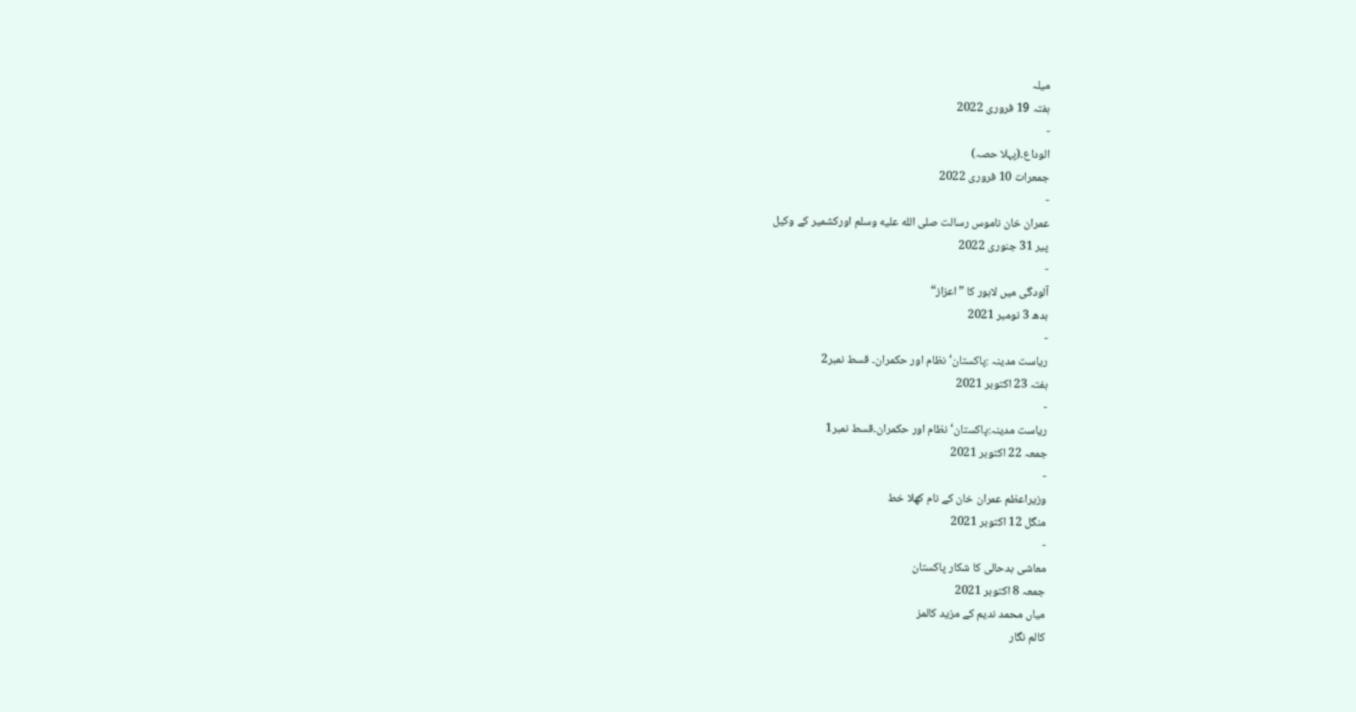میلہ
ہفتہ 19 فروری 2022
-
الوداع۔(پہلا حصہ)
جمعرات 10 فروری 2022
-
عمران خان ناموس رسالت صلى الله عليه وسلم اورکشمیر کے وکیل
پیر 31 جنوری 2022
-
آلودگی میں لاہور کا ”اعزاز“
بدھ 3 نومبر 2021
-
ریاست مدینہ :پاکستان‘نظام اور حکمران۔ قسط نمبر2
ہفتہ 23 اکتوبر 2021
-
ریاست مدینہ:پاکستان‘نظام اور حکمران۔قسط نمبر1
جمعہ 22 اکتوبر 2021
-
وزیراعظم عمران خان کے نام کھلا خط
منگل 12 اکتوبر 2021
-
معاشی بدحالی کا شکار پاکستان
جمعہ 8 اکتوبر 2021
میاں محمد ندیم کے مزید کالمز
کالم نگار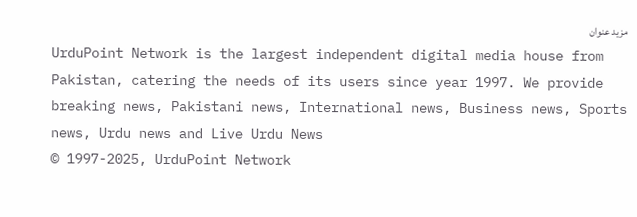مزید عنوان
UrduPoint Network is the largest independent digital media house from Pakistan, catering the needs of its users since year 1997. We provide breaking news, Pakistani news, International news, Business news, Sports news, Urdu news and Live Urdu News
© 1997-2025, UrduPoint Network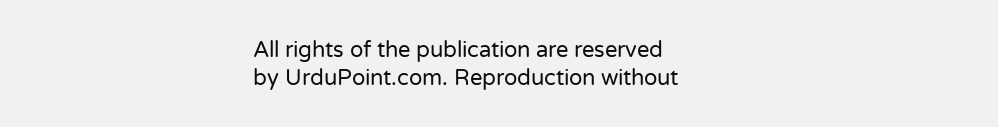All rights of the publication are reserved by UrduPoint.com. Reproduction without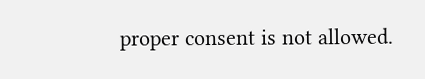proper consent is not allowed.